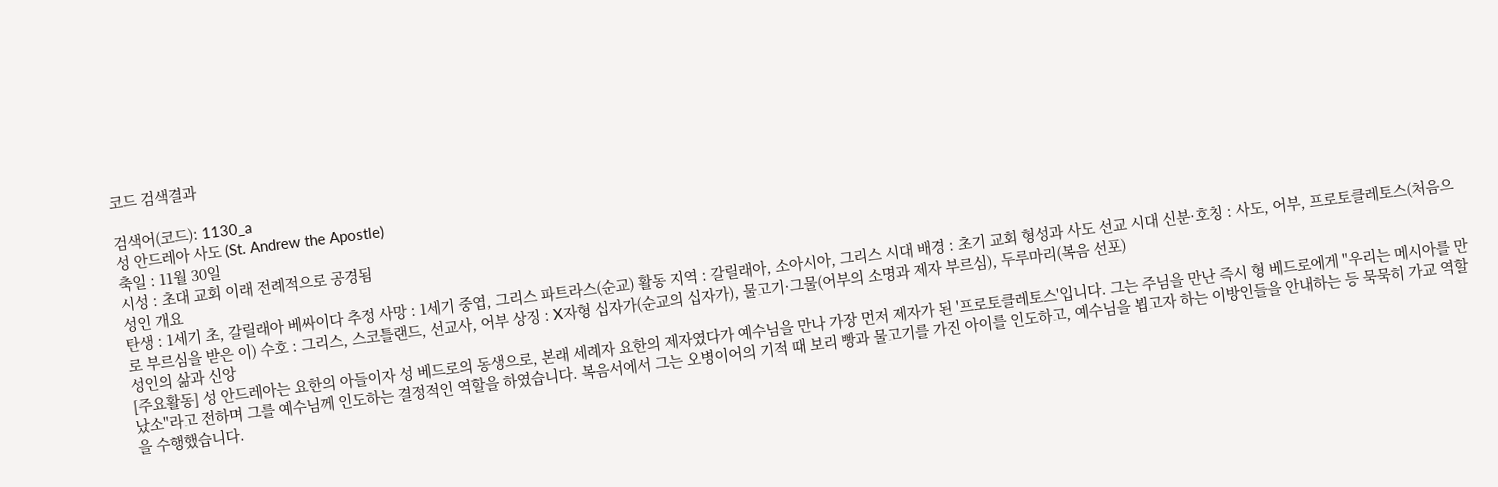코드 검색결과

검색어(코드): 1130_a
성 안드레아 사도 (St. Andrew the Apostle)
축일 : 11월 30일
시성 : 초대 교회 이래 전례적으로 공경됨
성인 개요
탄생 : 1세기 초, 갈릴래아 베싸이다 추정 사망 : 1세기 중엽, 그리스 파트라스(순교) 활동 지역 : 갈릴래아, 소아시아, 그리스 시대 배경 : 초기 교회 형성과 사도 선교 시대 신분·호칭 : 사도, 어부, 프로토클레토스(처음으로 부르심을 받은 이) 수호 : 그리스, 스코틀랜드, 선교사, 어부 상징 : X자형 십자가(순교의 십자가), 물고기·그물(어부의 소명과 제자 부르심), 두루마리(복음 선포)
성인의 삶과 신앙
[주요활동] 성 안드레아는 요한의 아들이자 성 베드로의 동생으로, 본래 세례자 요한의 제자였다가 예수님을 만나 가장 먼저 제자가 된 '프로토클레토스'입니다. 그는 주님을 만난 즉시 형 베드로에게 "우리는 메시아를 만났소"라고 전하며 그를 예수님께 인도하는 결정적인 역할을 하였습니다. 복음서에서 그는 오병이어의 기적 때 보리 빵과 물고기를 가진 아이를 인도하고, 예수님을 뵙고자 하는 이방인들을 안내하는 등 묵묵히 가교 역할을 수행했습니다.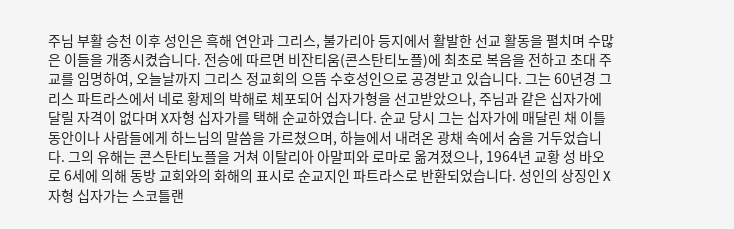주님 부활 승천 이후 성인은 흑해 연안과 그리스, 불가리아 등지에서 활발한 선교 활동을 펼치며 수많은 이들을 개종시켰습니다. 전승에 따르면 비잔티움(콘스탄티노플)에 최초로 복음을 전하고 초대 주교를 임명하여, 오늘날까지 그리스 정교회의 으뜸 수호성인으로 공경받고 있습니다. 그는 60년경 그리스 파트라스에서 네로 황제의 박해로 체포되어 십자가형을 선고받았으나, 주님과 같은 십자가에 달릴 자격이 없다며 X자형 십자가를 택해 순교하였습니다. 순교 당시 그는 십자가에 매달린 채 이틀 동안이나 사람들에게 하느님의 말씀을 가르쳤으며, 하늘에서 내려온 광채 속에서 숨을 거두었습니다. 그의 유해는 콘스탄티노플을 거쳐 이탈리아 아말피와 로마로 옮겨졌으나, 1964년 교황 성 바오로 6세에 의해 동방 교회와의 화해의 표시로 순교지인 파트라스로 반환되었습니다. 성인의 상징인 X자형 십자가는 스코틀랜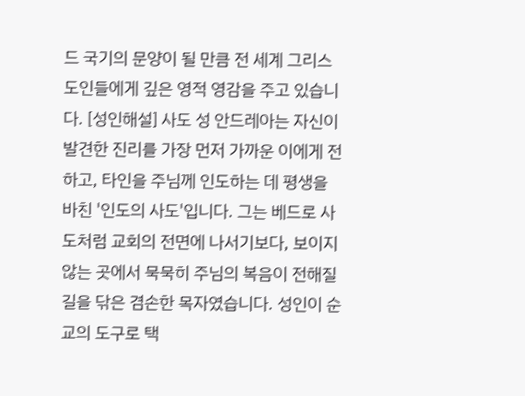드 국기의 문양이 될 만큼 전 세계 그리스도인들에게 깊은 영적 영감을 주고 있습니다. [성인해설] 사도 성 안드레아는 자신이 발견한 진리를 가장 먼저 가까운 이에게 전하고, 타인을 주님께 인도하는 데 평생을 바친 '인도의 사도'입니다. 그는 베드로 사도처럼 교회의 전면에 나서기보다, 보이지 않는 곳에서 묵묵히 주님의 복음이 전해질 길을 닦은 겸손한 목자였습니다. 성인이 순교의 도구로 택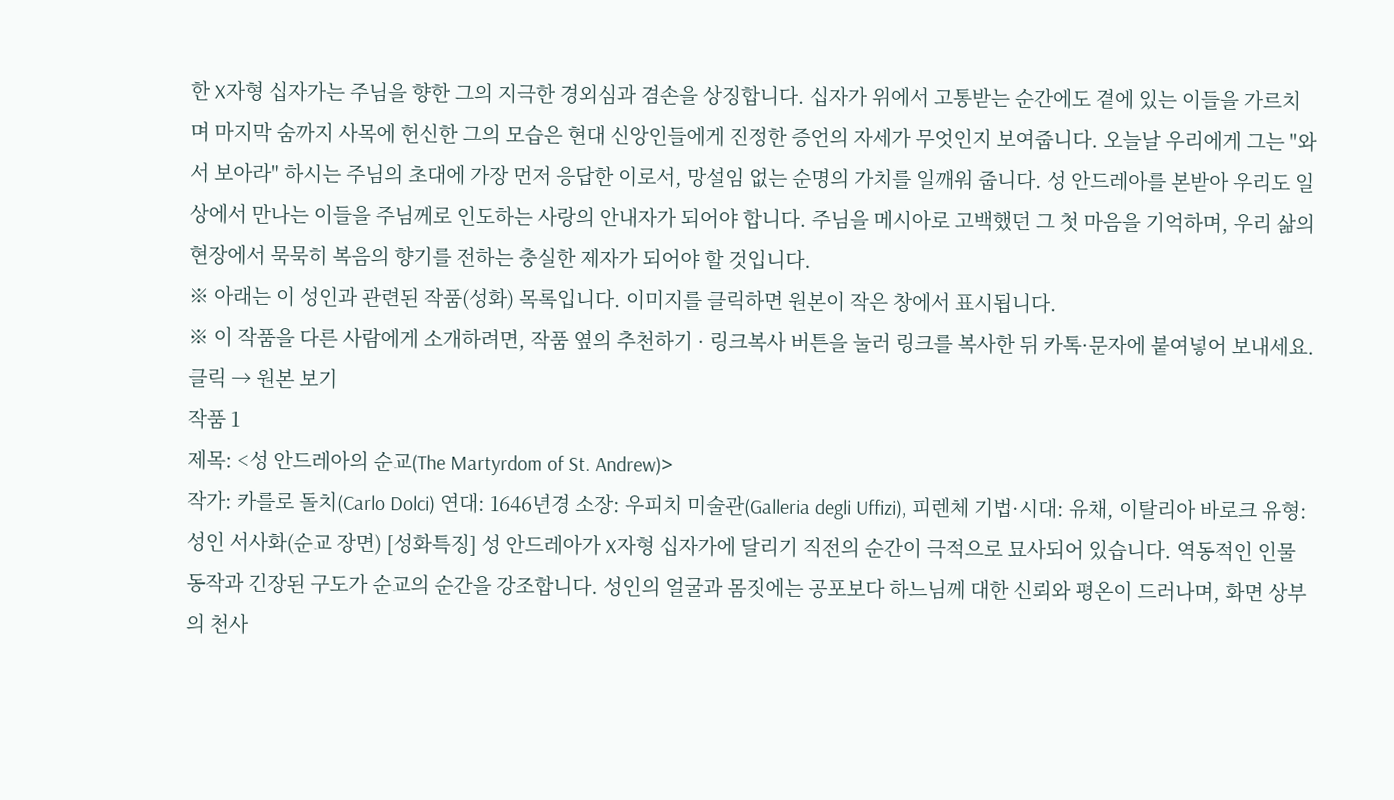한 X자형 십자가는 주님을 향한 그의 지극한 경외심과 겸손을 상징합니다. 십자가 위에서 고통받는 순간에도 곁에 있는 이들을 가르치며 마지막 숨까지 사목에 헌신한 그의 모습은 현대 신앙인들에게 진정한 증언의 자세가 무엇인지 보여줍니다. 오늘날 우리에게 그는 "와서 보아라" 하시는 주님의 초대에 가장 먼저 응답한 이로서, 망설임 없는 순명의 가치를 일깨워 줍니다. 성 안드레아를 본받아 우리도 일상에서 만나는 이들을 주님께로 인도하는 사랑의 안내자가 되어야 합니다. 주님을 메시아로 고백했던 그 첫 마음을 기억하며, 우리 삶의 현장에서 묵묵히 복음의 향기를 전하는 충실한 제자가 되어야 할 것입니다.
※ 아래는 이 성인과 관련된 작품(성화) 목록입니다. 이미지를 클릭하면 원본이 작은 창에서 표시됩니다.
※ 이 작품을 다른 사람에게 소개하려면, 작품 옆의 추천하기 · 링크복사 버튼을 눌러 링크를 복사한 뒤 카톡·문자에 붙여넣어 보내세요.
클릭 → 원본 보기
작품 1
제목: <성 안드레아의 순교(The Martyrdom of St. Andrew)>
작가: 카를로 돌치(Carlo Dolci) 연대: 1646년경 소장: 우피치 미술관(Galleria degli Uffizi), 피렌체 기법·시대: 유채, 이탈리아 바로크 유형: 성인 서사화(순교 장면) [성화특징] 성 안드레아가 X자형 십자가에 달리기 직전의 순간이 극적으로 묘사되어 있습니다. 역동적인 인물 동작과 긴장된 구도가 순교의 순간을 강조합니다. 성인의 얼굴과 몸짓에는 공포보다 하느님께 대한 신뢰와 평온이 드러나며, 화면 상부의 천사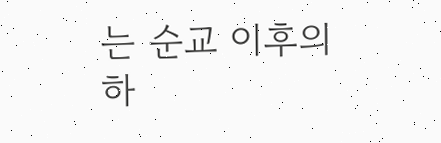는 순교 이후의 하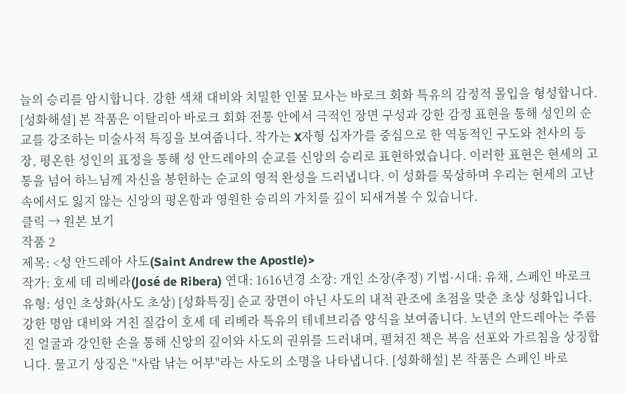늘의 승리를 암시합니다. 강한 색채 대비와 치밀한 인물 묘사는 바로크 회화 특유의 감정적 몰입을 형성합니다. [성화해설] 본 작품은 이탈리아 바로크 회화 전통 안에서 극적인 장면 구성과 강한 감정 표현을 통해 성인의 순교를 강조하는 미술사적 특징을 보여줍니다. 작가는 X자형 십자가를 중심으로 한 역동적인 구도와 천사의 등장, 평온한 성인의 표정을 통해 성 안드레아의 순교를 신앙의 승리로 표현하였습니다. 이러한 표현은 현세의 고통을 넘어 하느님께 자신을 봉헌하는 순교의 영적 완성을 드러냅니다. 이 성화를 묵상하며 우리는 현세의 고난 속에서도 잃지 않는 신앙의 평온함과 영원한 승리의 가치를 깊이 되새겨볼 수 있습니다.
클릭 → 원본 보기
작품 2
제목: <성 안드레아 사도(Saint Andrew the Apostle)>
작가: 호세 데 리베라(José de Ribera) 연대: 1616년경 소장: 개인 소장(추정) 기법·시대: 유채, 스페인 바로크 유형: 성인 초상화(사도 초상) [성화특징] 순교 장면이 아닌 사도의 내적 관조에 초점을 맞춘 초상 성화입니다. 강한 명암 대비와 거친 질감이 호세 데 리베라 특유의 테네브리즘 양식을 보여줍니다. 노년의 안드레아는 주름진 얼굴과 강인한 손을 통해 신앙의 깊이와 사도의 권위를 드러내며, 펼쳐진 책은 복음 선포와 가르침을 상징합니다. 물고기 상징은 "사람 낚는 어부"라는 사도의 소명을 나타냅니다. [성화해설] 본 작품은 스페인 바로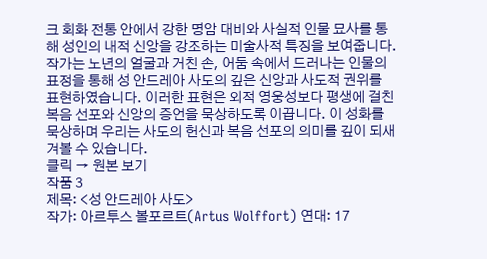크 회화 전통 안에서 강한 명암 대비와 사실적 인물 묘사를 통해 성인의 내적 신앙을 강조하는 미술사적 특징을 보여줍니다. 작가는 노년의 얼굴과 거친 손, 어둠 속에서 드러나는 인물의 표정을 통해 성 안드레아 사도의 깊은 신앙과 사도적 권위를 표현하였습니다. 이러한 표현은 외적 영웅성보다 평생에 걸친 복음 선포와 신앙의 증언을 묵상하도록 이끕니다. 이 성화를 묵상하며 우리는 사도의 헌신과 복음 선포의 의미를 깊이 되새겨볼 수 있습니다.
클릭 → 원본 보기
작품 3
제목: <성 안드레아 사도>
작가: 아르투스 볼포르트(Artus Wolffort) 연대: 17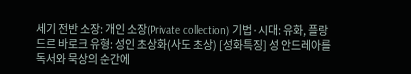세기 전반 소장: 개인 소장(Private collection) 기법·시대: 유화, 플랑드르 바로크 유형: 성인 초상화(사도 초상) [성화특징] 성 안드레아를 독서와 묵상의 순간에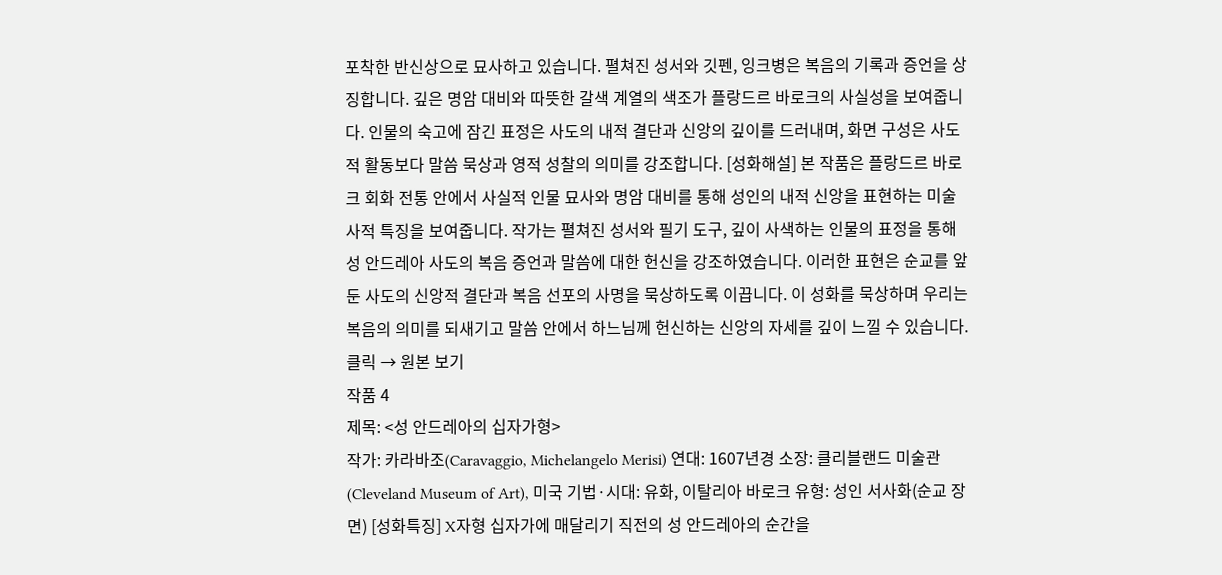포착한 반신상으로 묘사하고 있습니다. 펼쳐진 성서와 깃펜, 잉크병은 복음의 기록과 증언을 상징합니다. 깊은 명암 대비와 따뜻한 갈색 계열의 색조가 플랑드르 바로크의 사실성을 보여줍니다. 인물의 숙고에 잠긴 표정은 사도의 내적 결단과 신앙의 깊이를 드러내며, 화면 구성은 사도적 활동보다 말씀 묵상과 영적 성찰의 의미를 강조합니다. [성화해설] 본 작품은 플랑드르 바로크 회화 전통 안에서 사실적 인물 묘사와 명암 대비를 통해 성인의 내적 신앙을 표현하는 미술사적 특징을 보여줍니다. 작가는 펼쳐진 성서와 필기 도구, 깊이 사색하는 인물의 표정을 통해 성 안드레아 사도의 복음 증언과 말씀에 대한 헌신을 강조하였습니다. 이러한 표현은 순교를 앞둔 사도의 신앙적 결단과 복음 선포의 사명을 묵상하도록 이끕니다. 이 성화를 묵상하며 우리는 복음의 의미를 되새기고 말씀 안에서 하느님께 헌신하는 신앙의 자세를 깊이 느낄 수 있습니다.
클릭 → 원본 보기
작품 4
제목: <성 안드레아의 십자가형>
작가: 카라바조(Caravaggio, Michelangelo Merisi) 연대: 1607년경 소장: 클리블랜드 미술관(Cleveland Museum of Art), 미국 기법·시대: 유화, 이탈리아 바로크 유형: 성인 서사화(순교 장면) [성화특징] X자형 십자가에 매달리기 직전의 성 안드레아의 순간을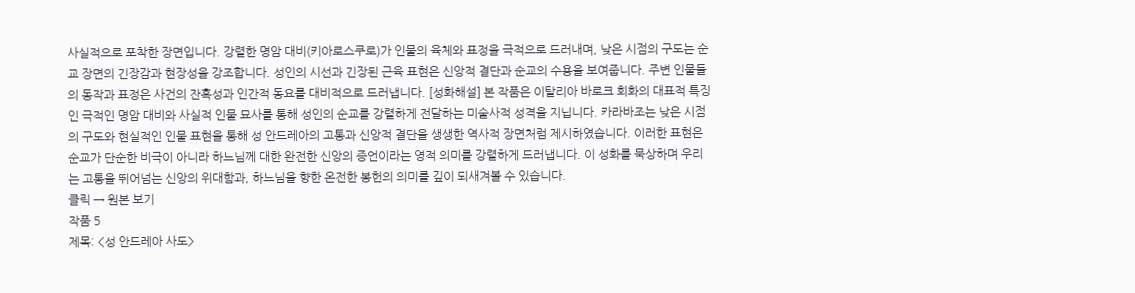사실적으로 포착한 장면입니다. 강렬한 명암 대비(키아로스쿠로)가 인물의 육체와 표정을 극적으로 드러내며, 낮은 시점의 구도는 순교 장면의 긴장감과 현장성을 강조합니다. 성인의 시선과 긴장된 근육 표현은 신앙적 결단과 순교의 수용을 보여줍니다. 주변 인물들의 동작과 표정은 사건의 잔혹성과 인간적 동요를 대비적으로 드러냅니다. [성화해설] 본 작품은 이탈리아 바로크 회화의 대표적 특징인 극적인 명암 대비와 사실적 인물 묘사를 통해 성인의 순교를 강렬하게 전달하는 미술사적 성격을 지닙니다. 카라바조는 낮은 시점의 구도와 현실적인 인물 표현을 통해 성 안드레아의 고통과 신앙적 결단을 생생한 역사적 장면처럼 제시하였습니다. 이러한 표현은 순교가 단순한 비극이 아니라 하느님께 대한 완전한 신앙의 증언이라는 영적 의미를 강렬하게 드러냅니다. 이 성화를 묵상하며 우리는 고통을 뛰어넘는 신앙의 위대함과, 하느님을 향한 온전한 봉헌의 의미를 깊이 되새겨볼 수 있습니다.
클릭 → 원본 보기
작품 5
제목: <성 안드레아 사도>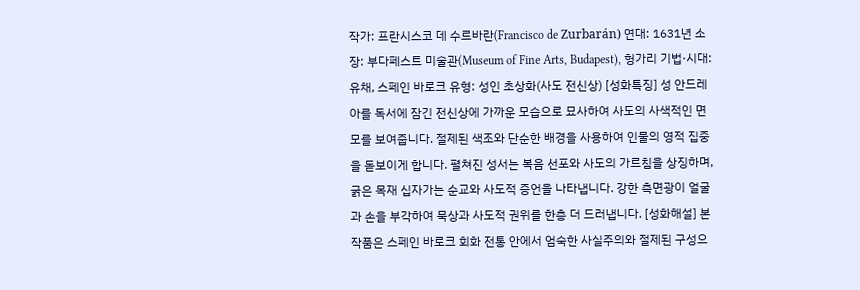작가: 프란시스코 데 수르바란(Francisco de Zurbarán) 연대: 1631년 소장: 부다페스트 미술관(Museum of Fine Arts, Budapest), 헝가리 기법·시대: 유채, 스페인 바로크 유형: 성인 초상화(사도 전신상) [성화특징] 성 안드레아를 독서에 잠긴 전신상에 가까운 모습으로 묘사하여 사도의 사색적인 면모를 보여줍니다. 절제된 색조와 단순한 배경을 사용하여 인물의 영적 집중을 돋보이게 합니다. 펼쳐진 성서는 복음 선포와 사도의 가르침을 상징하며, 굵은 목재 십자가는 순교와 사도적 증언을 나타냅니다. 강한 측면광이 얼굴과 손을 부각하여 묵상과 사도적 권위를 한층 더 드러냅니다. [성화해설] 본 작품은 스페인 바로크 회화 전통 안에서 엄숙한 사실주의와 절제된 구성으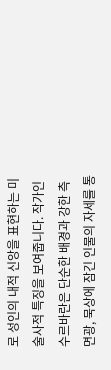로 성인의 내적 신앙을 표현하는 미술사적 특징을 보여줍니다. 작가인 수르바란은 단순한 배경과 강한 측면광, 묵상에 잠긴 인물의 자세를 통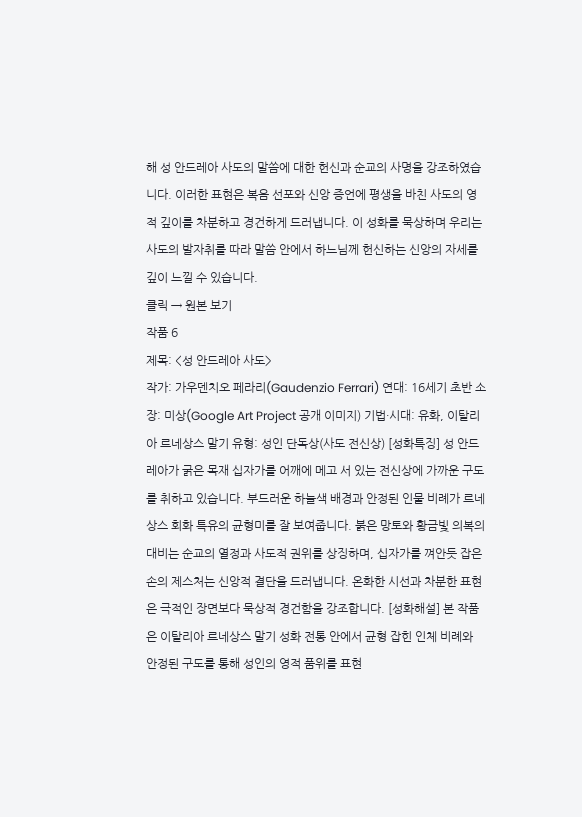해 성 안드레아 사도의 말씀에 대한 헌신과 순교의 사명을 강조하였습니다. 이러한 표현은 복음 선포와 신앙 증언에 평생을 바친 사도의 영적 깊이를 차분하고 경건하게 드러냅니다. 이 성화를 묵상하며 우리는 사도의 발자취를 따라 말씀 안에서 하느님께 헌신하는 신앙의 자세를 깊이 느낄 수 있습니다.
클릭 → 원본 보기
작품 6
제목: <성 안드레아 사도>
작가: 가우덴치오 페라리(Gaudenzio Ferrari) 연대: 16세기 초반 소장: 미상(Google Art Project 공개 이미지) 기법·시대: 유화, 이탈리아 르네상스 말기 유형: 성인 단독상(사도 전신상) [성화특징] 성 안드레아가 굵은 목재 십자가를 어깨에 메고 서 있는 전신상에 가까운 구도를 취하고 있습니다. 부드러운 하늘색 배경과 안정된 인물 비례가 르네상스 회화 특유의 균형미를 잘 보여줍니다. 붉은 망토와 황금빛 의복의 대비는 순교의 열정과 사도적 권위를 상징하며, 십자가를 껴안듯 잡은 손의 제스처는 신앙적 결단을 드러냅니다. 온화한 시선과 차분한 표현은 극적인 장면보다 묵상적 경건함을 강조합니다. [성화해설] 본 작품은 이탈리아 르네상스 말기 성화 전통 안에서 균형 잡힌 인체 비례와 안정된 구도를 통해 성인의 영적 품위를 표현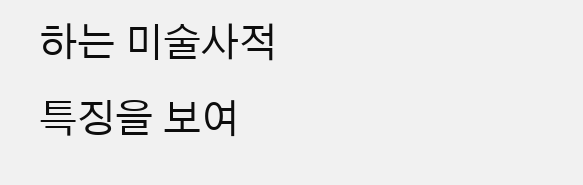하는 미술사적 특징을 보여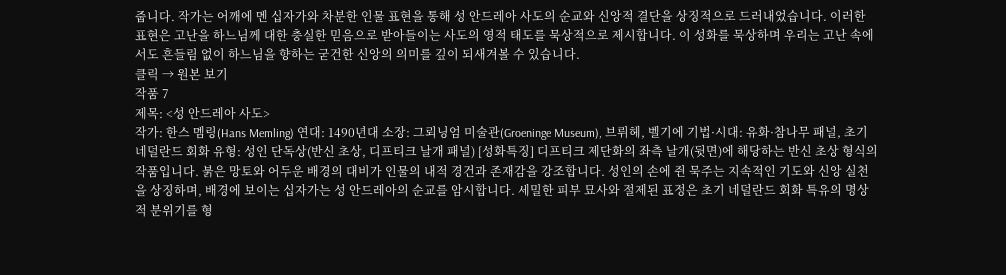줍니다. 작가는 어깨에 멘 십자가와 차분한 인물 표현을 통해 성 안드레아 사도의 순교와 신앙적 결단을 상징적으로 드러내었습니다. 이러한 표현은 고난을 하느님께 대한 충실한 믿음으로 받아들이는 사도의 영적 태도를 묵상적으로 제시합니다. 이 성화를 묵상하며 우리는 고난 속에서도 흔들림 없이 하느님을 향하는 굳건한 신앙의 의미를 깊이 되새겨볼 수 있습니다.
클릭 → 원본 보기
작품 7
제목: <성 안드레아 사도>
작가: 한스 멤링(Hans Memling) 연대: 1490년대 소장: 그뢰닝엄 미술관(Groeninge Museum), 브뤼헤, 벨기에 기법·시대: 유화·참나무 패널, 초기 네덜란드 회화 유형: 성인 단독상(반신 초상, 디프티크 날개 패널) [성화특징] 디프티크 제단화의 좌측 날개(뒷면)에 해당하는 반신 초상 형식의 작품입니다. 붉은 망토와 어두운 배경의 대비가 인물의 내적 경건과 존재감을 강조합니다. 성인의 손에 쥔 묵주는 지속적인 기도와 신앙 실천을 상징하며, 배경에 보이는 십자가는 성 안드레아의 순교를 암시합니다. 세밀한 피부 묘사와 절제된 표정은 초기 네덜란드 회화 특유의 명상적 분위기를 형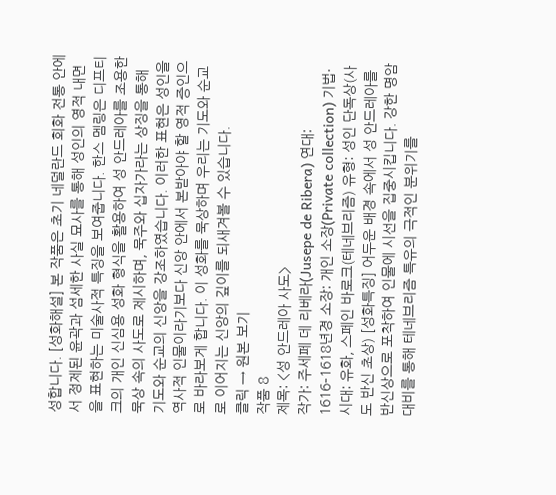성합니다. [성화해설] 본 작품은 초기 네덜란드 회화 전통 안에서 정제된 윤곽과 섬세한 사실 묘사를 통해 성인의 영적 내면을 표현하는 미술사적 특징을 보여줍니다. 한스 멤링은 디프티크의 개인 신심용 성화 형식을 활용하여 성 안드레아를 조용한 묵상 속의 사도로 제시하며, 묵주와 십자가라는 상징을 통해 기도와 순교의 신앙을 강조하였습니다. 이러한 표현은 성인을 역사적 인물이라기보다 신앙 안에서 본받아야 할 영적 증인으로 바라보게 합니다. 이 성화를 묵상하며 우리는 기도와 순교로 이어지는 신앙의 깊이를 되새겨볼 수 있습니다.
클릭 → 원본 보기
작품 8
제목: <성 안드레아 사도>
작가: 주세페 데 리베라(Jusepe de Ribera) 연대: 1616–1618년경 소장: 개인 소장(Private collection) 기법·시대: 유화, 스페인 바로크(테네브리즘) 유형: 성인 단독상(사도 반신 초상) [성화특징] 어두운 배경 속에서 성 안드레아를 반신상으로 포착하여 인물에 시선을 집중시킵니다. 강한 명암 대비를 통해 테네브리즘 특유의 극적인 분위기를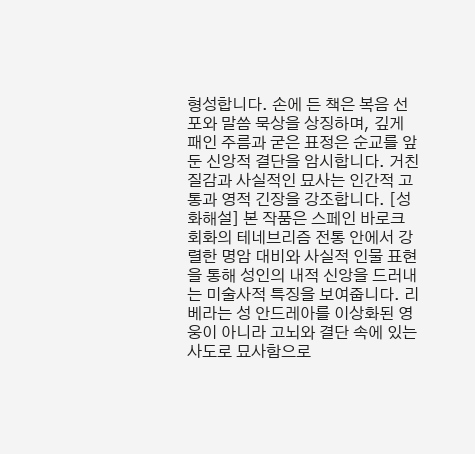형성합니다. 손에 든 책은 복음 선포와 말씀 묵상을 상징하며, 깊게 패인 주름과 굳은 표정은 순교를 앞둔 신앙적 결단을 암시합니다. 거친 질감과 사실적인 묘사는 인간적 고통과 영적 긴장을 강조합니다. [성화해설] 본 작품은 스페인 바로크 회화의 테네브리즘 전통 안에서 강렬한 명암 대비와 사실적 인물 표현을 통해 성인의 내적 신앙을 드러내는 미술사적 특징을 보여줍니다. 리베라는 성 안드레아를 이상화된 영웅이 아니라 고뇌와 결단 속에 있는 사도로 묘사함으로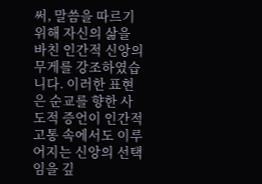써, 말씀을 따르기 위해 자신의 삶을 바친 인간적 신앙의 무게를 강조하였습니다. 이러한 표현은 순교를 향한 사도적 증언이 인간적 고통 속에서도 이루어지는 신앙의 선택임을 깊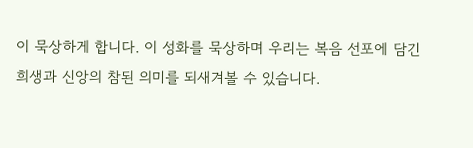이 묵상하게 합니다. 이 성화를 묵상하며 우리는 복음 선포에 담긴 희생과 신앙의 참된 의미를 되새겨볼 수 있습니다.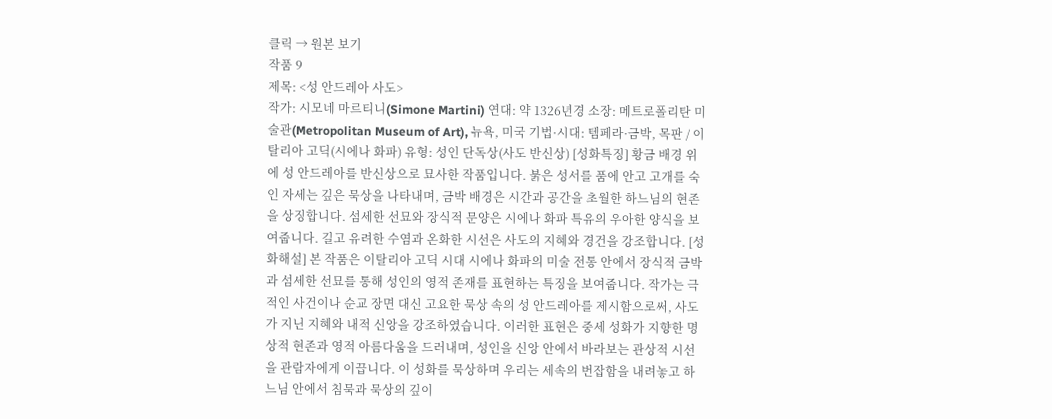클릭 → 원본 보기
작품 9
제목: <성 안드레아 사도>
작가: 시모네 마르티니(Simone Martini) 연대: 약 1326년경 소장: 메트로폴리탄 미술관(Metropolitan Museum of Art), 뉴욕, 미국 기법·시대: 템페라·금박, 목판 / 이탈리아 고딕(시에나 화파) 유형: 성인 단독상(사도 반신상) [성화특징] 황금 배경 위에 성 안드레아를 반신상으로 묘사한 작품입니다. 붉은 성서를 품에 안고 고개를 숙인 자세는 깊은 묵상을 나타내며, 금박 배경은 시간과 공간을 초월한 하느님의 현존을 상징합니다. 섬세한 선묘와 장식적 문양은 시에나 화파 특유의 우아한 양식을 보여줍니다. 길고 유려한 수염과 온화한 시선은 사도의 지혜와 경건을 강조합니다. [성화해설] 본 작품은 이탈리아 고딕 시대 시에나 화파의 미술 전통 안에서 장식적 금박과 섬세한 선묘를 통해 성인의 영적 존재를 표현하는 특징을 보여줍니다. 작가는 극적인 사건이나 순교 장면 대신 고요한 묵상 속의 성 안드레아를 제시함으로써, 사도가 지닌 지혜와 내적 신앙을 강조하였습니다. 이러한 표현은 중세 성화가 지향한 명상적 현존과 영적 아름다움을 드러내며, 성인을 신앙 안에서 바라보는 관상적 시선을 관람자에게 이끕니다. 이 성화를 묵상하며 우리는 세속의 번잡함을 내려놓고 하느님 안에서 침묵과 묵상의 깊이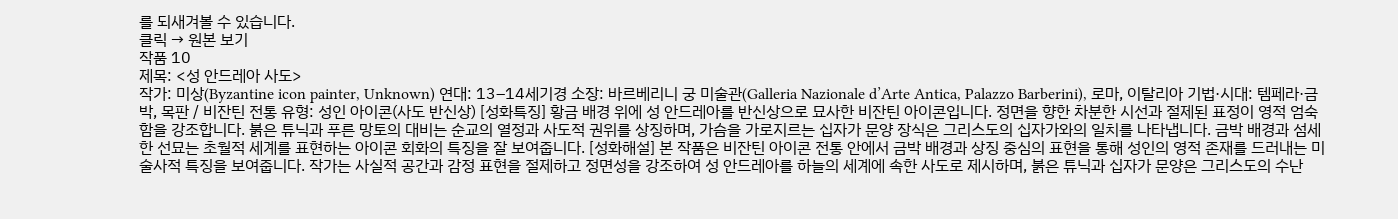를 되새겨볼 수 있습니다.
클릭 → 원본 보기
작품 10
제목: <성 안드레아 사도>
작가: 미상(Byzantine icon painter, Unknown) 연대: 13–14세기경 소장: 바르베리니 궁 미술관(Galleria Nazionale d’Arte Antica, Palazzo Barberini), 로마, 이탈리아 기법·시대: 템페라·금박, 목판 / 비잔틴 전통 유형: 성인 아이콘(사도 반신상) [성화특징] 황금 배경 위에 성 안드레아를 반신상으로 묘사한 비잔틴 아이콘입니다. 정면을 향한 차분한 시선과 절제된 표정이 영적 엄숙함을 강조합니다. 붉은 튜닉과 푸른 망토의 대비는 순교의 열정과 사도적 권위를 상징하며, 가슴을 가로지르는 십자가 문양 장식은 그리스도의 십자가와의 일치를 나타냅니다. 금박 배경과 섬세한 선묘는 초월적 세계를 표현하는 아이콘 회화의 특징을 잘 보여줍니다. [성화해설] 본 작품은 비잔틴 아이콘 전통 안에서 금박 배경과 상징 중심의 표현을 통해 성인의 영적 존재를 드러내는 미술사적 특징을 보여줍니다. 작가는 사실적 공간과 감정 표현을 절제하고 정면성을 강조하여 성 안드레아를 하늘의 세계에 속한 사도로 제시하며, 붉은 튜닉과 십자가 문양은 그리스도의 수난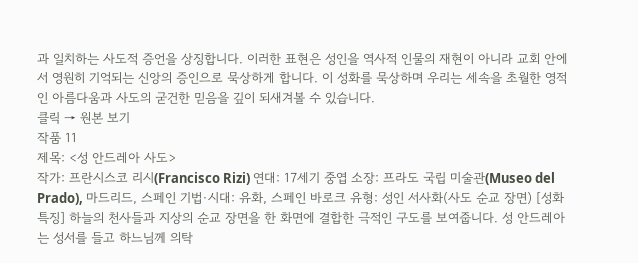과 일치하는 사도적 증언을 상징합니다. 이러한 표현은 성인을 역사적 인물의 재현이 아니라 교회 안에서 영원히 기억되는 신앙의 증인으로 묵상하게 합니다. 이 성화를 묵상하며 우리는 세속을 초월한 영적인 아름다움과 사도의 굳건한 믿음을 깊이 되새겨볼 수 있습니다.
클릭 → 원본 보기
작품 11
제목: <성 안드레아 사도>
작가: 프란시스코 리시(Francisco Rizi) 연대: 17세기 중엽 소장: 프라도 국립 미술관(Museo del Prado), 마드리드, 스페인 기법·시대: 유화, 스페인 바로크 유형: 성인 서사화(사도 순교 장면) [성화특징] 하늘의 천사들과 지상의 순교 장면을 한 화면에 결합한 극적인 구도를 보여줍니다. 성 안드레아는 성서를 들고 하느님께 의탁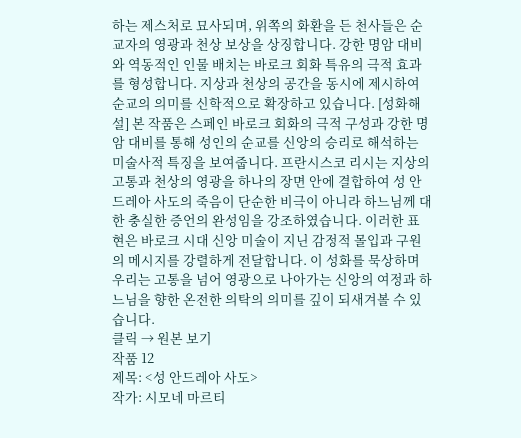하는 제스처로 묘사되며, 위쪽의 화환을 든 천사들은 순교자의 영광과 천상 보상을 상징합니다. 강한 명암 대비와 역동적인 인물 배치는 바로크 회화 특유의 극적 효과를 형성합니다. 지상과 천상의 공간을 동시에 제시하여 순교의 의미를 신학적으로 확장하고 있습니다. [성화해설] 본 작품은 스페인 바로크 회화의 극적 구성과 강한 명암 대비를 통해 성인의 순교를 신앙의 승리로 해석하는 미술사적 특징을 보여줍니다. 프란시스코 리시는 지상의 고통과 천상의 영광을 하나의 장면 안에 결합하여 성 안드레아 사도의 죽음이 단순한 비극이 아니라 하느님께 대한 충실한 증언의 완성임을 강조하였습니다. 이러한 표현은 바로크 시대 신앙 미술이 지닌 감정적 몰입과 구원의 메시지를 강렬하게 전달합니다. 이 성화를 묵상하며 우리는 고통을 넘어 영광으로 나아가는 신앙의 여정과 하느님을 향한 온전한 의탁의 의미를 깊이 되새겨볼 수 있습니다.
클릭 → 원본 보기
작품 12
제목: <성 안드레아 사도>
작가: 시모네 마르티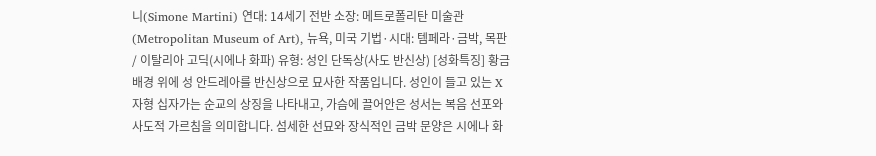니(Simone Martini) 연대: 14세기 전반 소장: 메트로폴리탄 미술관(Metropolitan Museum of Art), 뉴욕, 미국 기법·시대: 템페라·금박, 목판 / 이탈리아 고딕(시에나 화파) 유형: 성인 단독상(사도 반신상) [성화특징] 황금 배경 위에 성 안드레아를 반신상으로 묘사한 작품입니다. 성인이 들고 있는 X자형 십자가는 순교의 상징을 나타내고, 가슴에 끌어안은 성서는 복음 선포와 사도적 가르침을 의미합니다. 섬세한 선묘와 장식적인 금박 문양은 시에나 화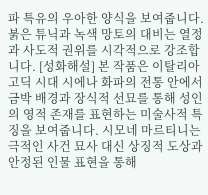파 특유의 우아한 양식을 보여줍니다. 붉은 튜닉과 녹색 망토의 대비는 열정과 사도적 권위를 시각적으로 강조합니다. [성화해설] 본 작품은 이탈리아 고딕 시대 시에나 화파의 전통 안에서 금박 배경과 장식적 선묘를 통해 성인의 영적 존재를 표현하는 미술사적 특징을 보여줍니다. 시모네 마르티니는 극적인 사건 묘사 대신 상징적 도상과 안정된 인물 표현을 통해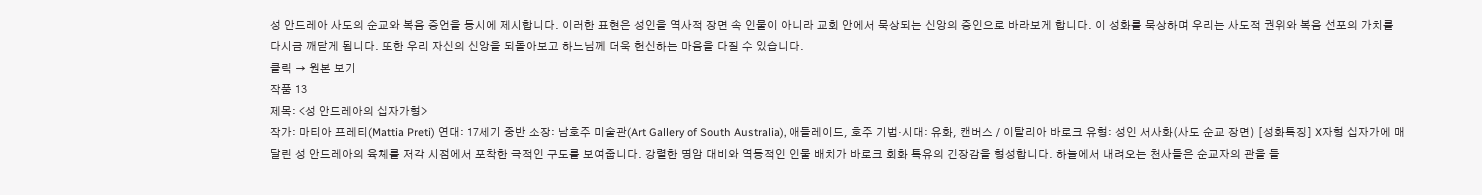성 안드레아 사도의 순교와 복음 증언을 동시에 제시합니다. 이러한 표현은 성인을 역사적 장면 속 인물이 아니라 교회 안에서 묵상되는 신앙의 증인으로 바라보게 합니다. 이 성화를 묵상하며 우리는 사도적 권위와 복음 선포의 가치를 다시금 깨닫게 됩니다. 또한 우리 자신의 신앙을 되돌아보고 하느님께 더욱 헌신하는 마음을 다질 수 있습니다.
클릭 → 원본 보기
작품 13
제목: <성 안드레아의 십자가형>
작가: 마티아 프레티(Mattia Preti) 연대: 17세기 중반 소장: 남호주 미술관(Art Gallery of South Australia), 애들레이드, 호주 기법·시대: 유화, 캔버스 / 이탈리아 바로크 유형: 성인 서사화(사도 순교 장면) [성화특징] X자형 십자가에 매달린 성 안드레아의 육체를 저각 시점에서 포착한 극적인 구도를 보여줍니다. 강렬한 명암 대비와 역동적인 인물 배치가 바로크 회화 특유의 긴장감을 형성합니다. 하늘에서 내려오는 천사들은 순교자의 관을 들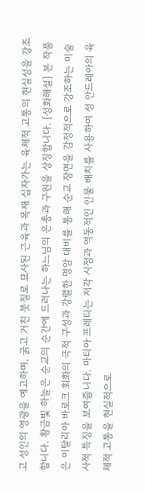고 성인의 영광을 예고하며, 굵고 거친 붓질로 묘사된 근육과 목재 십자가는 육체적 고통의 현실성을 강조합니다. 황금빛 하늘은 순교의 순간에 드러나는 하느님의 은총과 구원을 상징합니다. [성화해설] 본 작품은 이탈리아 바로크 회화의 극적 구성과 강렬한 명암 대비를 통해 순교 장면을 감정적으로 강조하는 미술사적 특징을 보여줍니다. 마티아 프레티는 저각 시점과 역동적인 인물 배치를 사용하여 성 안드레아의 육체적 고통을 현실적으로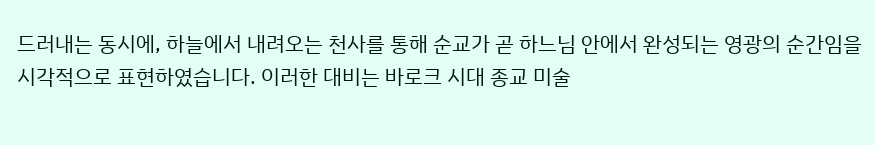드러내는 동시에, 하늘에서 내려오는 천사를 통해 순교가 곧 하느님 안에서 완성되는 영광의 순간임을 시각적으로 표현하였습니다. 이러한 대비는 바로크 시대 종교 미술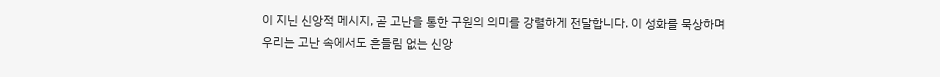이 지닌 신앙적 메시지, 곧 고난을 통한 구원의 의미를 강렬하게 전달합니다. 이 성화를 묵상하며 우리는 고난 속에서도 흔들림 없는 신앙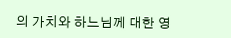의 가치와 하느님께 대한 영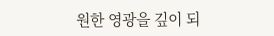원한 영광을 깊이 되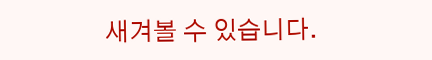새겨볼 수 있습니다.